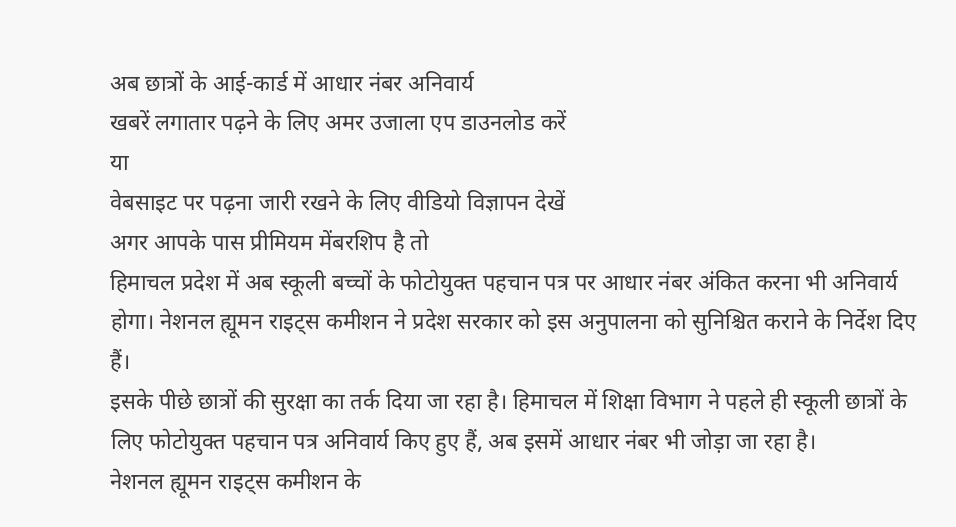अब छात्रों के आई-कार्ड में आधार नंबर अनिवार्य
खबरें लगातार पढ़ने के लिए अमर उजाला एप डाउनलोड करें
या
वेबसाइट पर पढ़ना जारी रखने के लिए वीडियो विज्ञापन देखें
अगर आपके पास प्रीमियम मेंबरशिप है तो
हिमाचल प्रदेश में अब स्कूली बच्चों के फोटोयुक्त पहचान पत्र पर आधार नंबर अंकित करना भी अनिवार्य होगा। नेशनल ह्यूमन राइट्स कमीशन ने प्रदेश सरकार को इस अनुपालना को सुनिश्चित कराने के निर्देश दिए हैं।
इसके पीछे छात्रों की सुरक्षा का तर्क दिया जा रहा है। हिमाचल में शिक्षा विभाग ने पहले ही स्कूली छात्रों के लिए फोटोयुक्त पहचान पत्र अनिवार्य किए हुए हैं, अब इसमें आधार नंबर भी जोड़ा जा रहा है।
नेशनल ह्यूमन राइट्स कमीशन के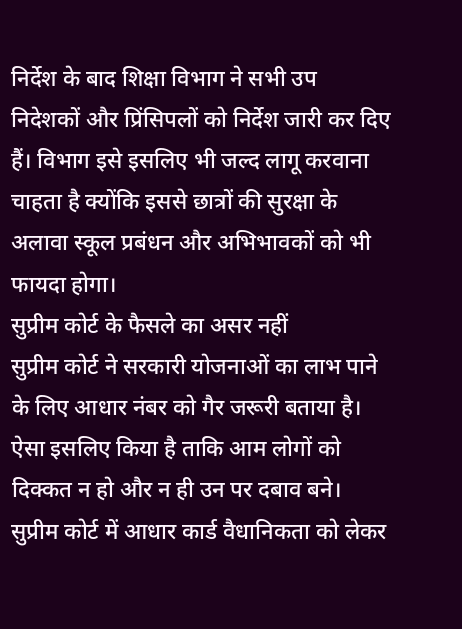निर्देश के बाद शिक्षा विभाग ने सभी उप निदेशकों और प्रिंसिपलों को निर्देश जारी कर दिए हैं। विभाग इसे इसलिए भी जल्द लागू करवाना चाहता है क्योंकि इससे छात्रों की सुरक्षा के अलावा स्कूल प्रबंधन और अभिभावकों को भी फायदा होगा।
सुप्रीम कोर्ट के फैसले का असर नहीं
सुप्रीम कोर्ट ने सरकारी योजनाओं का लाभ पाने के लिए आधार नंबर को गैर जरूरी बताया है। ऐसा इसलिए किया है ताकि आम लोगों को दिक्कत न हो और न ही उन पर दबाव बने।
सुप्रीम कोर्ट में आधार कार्ड वैधानिकता को लेकर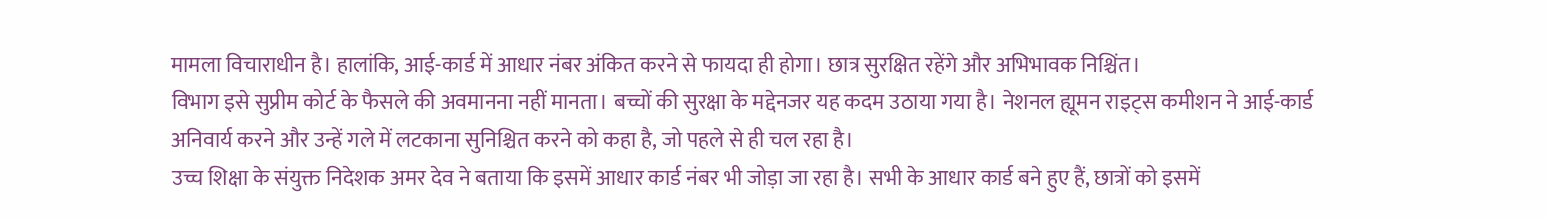मामला विचाराधीन है। हालांकि, आई-कार्ड में आधार नंबर अंकित करने से फायदा ही होगा। छात्र सुरक्षित रहेंगे और अभिभावक निश्चिंत।
विभाग इसे सुप्रीम कोर्ट के फैसले की अवमानना नहीं मानता। बच्चों की सुरक्षा के मद्देनजर यह कदम उठाया गया है। नेशनल ह्यूमन राइट्स कमीशन ने आई-कार्ड अनिवार्य करने और उन्हें गले में लटकाना सुनिश्चित करने को कहा है, जो पहले से ही चल रहा है।
उच्च शिक्षा के संयुक्त निदेशक अमर देव ने बताया कि इसमें आधार कार्ड नंबर भी जोड़ा जा रहा है। सभी के आधार कार्ड बने हुए हैं, छात्रों को इसमें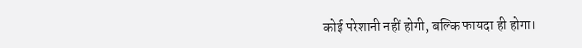कोई परेशानी नहीं होगी, बल्कि फायदा ही होगा।